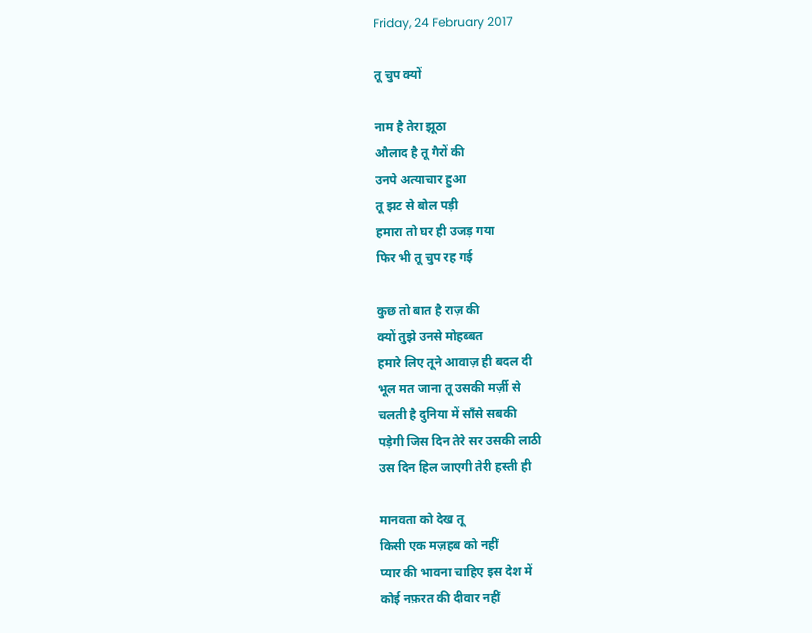Friday, 24 February 2017

तू चुप क्यों

नाम है तेरा झूठा
औलाद है तू गैरों की
उनपे अत्याचार हुआ
तू झट से बोल पड़ी
हमारा तो घर ही उजड़ गया
फिर भी तू चुप रह गई

कुछ तो बात है राज़ की
क्यों तुझे उनसे मोहब्बत
हमारे लिए तूने आवाज़ ही बदल दी
भूल मत जाना तू उसकी मर्ज़ी से
चलती है दुनिया में साँसे सबकी
पड़ेगी जिस दिन तेरे सर उसकी लाठी
उस दिन हिल जाएगी तेरी हस्ती ही

मानवता को देख तू
किसी एक मज़हब को नहीं
प्यार की भावना चाहिए इस देश में
कोई नफ़रत की दीवार नहीं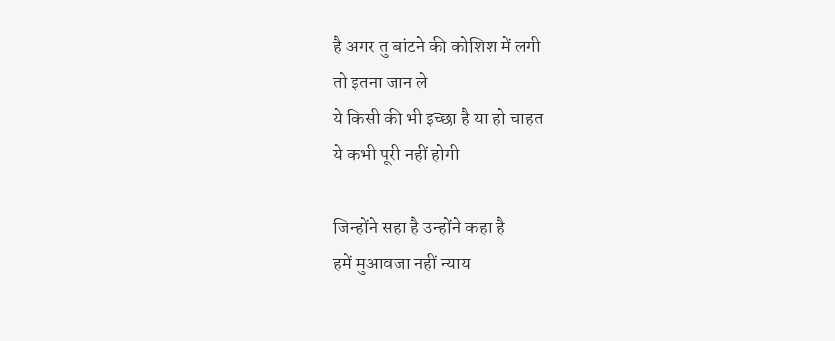है अगर तु बांटने की कोशिश में लगी
तो इतना जान ले
ये किसी की भी इच्छा है या हो चाहत
ये कभी पूरी नहीं होगी

जिन्होंने सहा है उन्होंने कहा है
हमें मुआवजा नहीं न्याय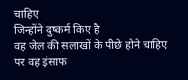चाहिए
जिन्होंने दुष्कर्म किए है
वह जेल की सलाखों के पीछे होने चाहिए
पर वह इंसाफ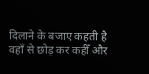दिलाने के बजाए कहती है
वहाँ से छोड़ कर कहीँ और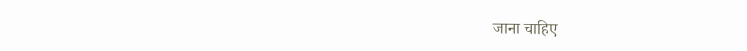जाना चाहिए